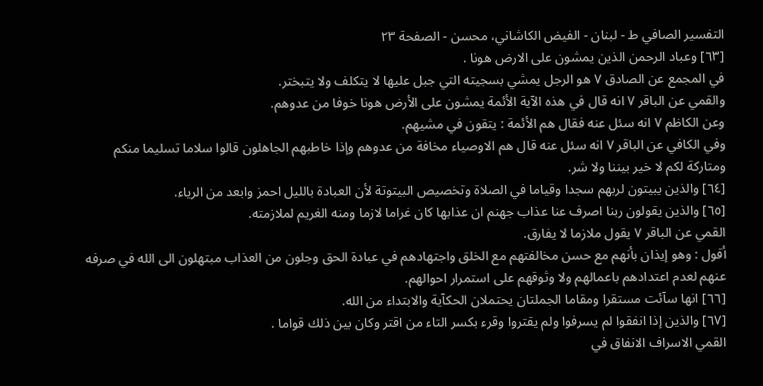التفسیر الصافي ط - لبنان - الفيض الكاشاني، محسن - الصفحة ٢٣
[٦٣] وعباد الرحمن الذين يمشون على الارض هونا .
في المجمع عن الصادق ٧ هو الرجل يمشي بسجيته التي جبل عليها لا يتكلف ولا يتبختر.
والقمي عن الباقر ٧ انه قال في هذه الآية الأئمة يمشون على الأرض هونا خوفا من عدوهم.
وعن الكاظم ٧ انه سئل عنه فقال هم الأئمة : يتقون في مشيهم.
وفي الكافي عن الباقر ٧ انه سئل عنه قال هم الاوصياء مخافة من عدوهم وإذا خاطبهم الجاهلون قالوا سلاما تسليما منكم ومتاركة لكم لا خير بيننا ولا شر.
[٦٤] والذين يبيتون لربهم سجدا وقياما في الصلاة وتخصيص البيتوتة لأن العبادة بالليل احمز وابعد من الرياء.
[٦٥] والذين يقولون ربنا اصرف عنا عذاب جهنم ان عذابها كان غراما لازما ومنه الغريم لملازمته.
القمي عن الباقر ٧ يقول ملازما لا يفارق.
أقول : وهو إيذان بأنهم مع حسن مخالفتهم مع الخلق واجتهادهم في عبادة الحق وجلون من العذاب مبتهلون الى الله في صرفه عنهم لعدم اعتدادهم باعمالهم ولا وثوقهم على استمرار احوالهم.
[٦٦] انها سآئت مستقرا ومقاما الجملتان يحتملان الحكآية والابتداء من الله.
[٦٧] والذين إذا انفقوا لم يسرفوا ولم يقتروا وقرء بكسر التاء من اقتر وكان بين ذلك قواما .
القمي الاسراف الانفاق في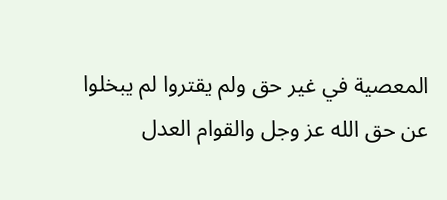المعصية في غير حق ولم يقتروا لم يبخلوا عن حق الله عز وجل والقوام العدل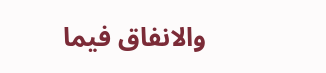والانفاق فيما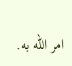امر الله به.